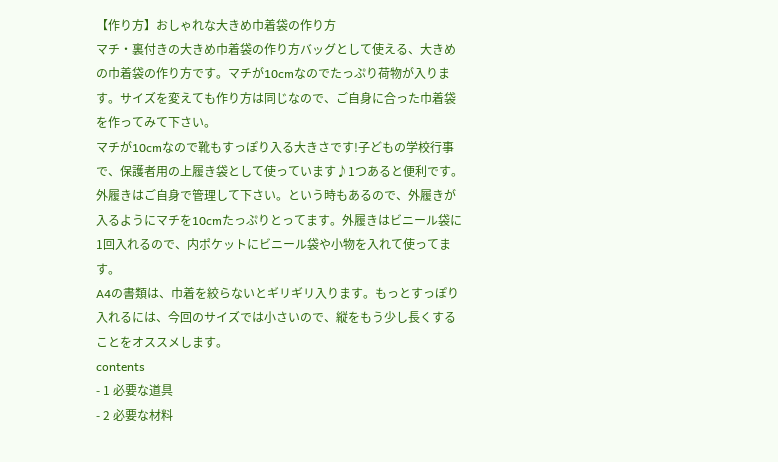【作り方】おしゃれな大きめ巾着袋の作り方
マチ・裏付きの大きめ巾着袋の作り方バッグとして使える、大きめの巾着袋の作り方です。マチが10cmなのでたっぷり荷物が入ります。サイズを変えても作り方は同じなので、ご自身に合った巾着袋を作ってみて下さい。
マチが10cmなので靴もすっぽり入る大きさです!子どもの学校行事で、保護者用の上履き袋として使っています♪1つあると便利です。外履きはご自身で管理して下さい。という時もあるので、外履きが入るようにマチを10cmたっぷりとってます。外履きはビニール袋に1回入れるので、内ポケットにビニール袋や小物を入れて使ってます。
A4の書類は、巾着を絞らないとギリギリ入ります。もっとすっぽり入れるには、今回のサイズでは小さいので、縦をもう少し長くすることをオススメします。
contents
- 1 必要な道具
- 2 必要な材料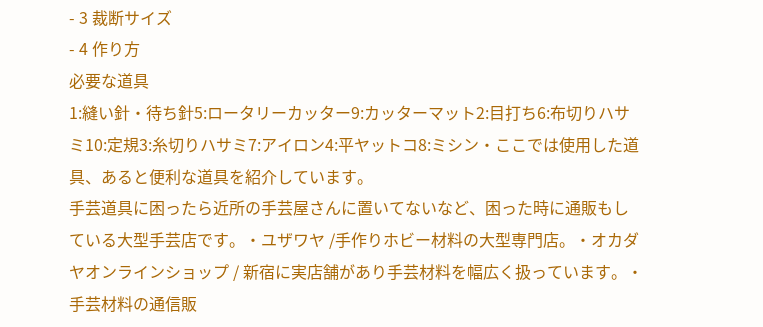- 3 裁断サイズ
- 4 作り方
必要な道具
1:縫い針・待ち針5:ロータリーカッター9:カッターマット2:目打ち6:布切りハサミ10:定規3:糸切りハサミ7:アイロン4:平ヤットコ8:ミシン・ここでは使用した道具、あると便利な道具を紹介しています。
手芸道具に困ったら近所の手芸屋さんに置いてないなど、困った時に通販もしている大型手芸店です。・ユザワヤ /手作りホビー材料の大型専門店。・オカダヤオンラインショップ / 新宿に実店舗があり手芸材料を幅広く扱っています。・手芸材料の通信販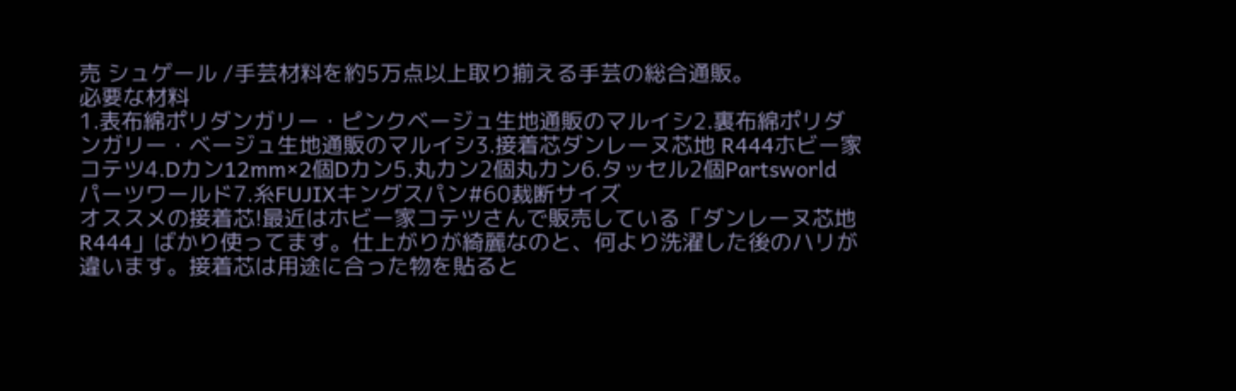売 シュゲール /手芸材料を約5万点以上取り揃える手芸の総合通販。
必要な材料
1.表布綿ポリダンガリー・ピンクベージュ生地通販のマルイシ2.裏布綿ポリダンガリー・ベージュ生地通販のマルイシ3.接着芯ダンレーヌ芯地 R444ホビー家コテツ4.Dカン12mm×2個Dカン5.丸カン2個丸カン6.タッセル2個Partsworld パーツワールド7.糸FUJIXキングスパン#60裁断サイズ
オススメの接着芯!最近はホビー家コテツさんで販売している「ダンレーヌ芯地 R444」ばかり使ってます。仕上がりが綺麗なのと、何より洗濯した後のハリが違います。接着芯は用途に合った物を貼ると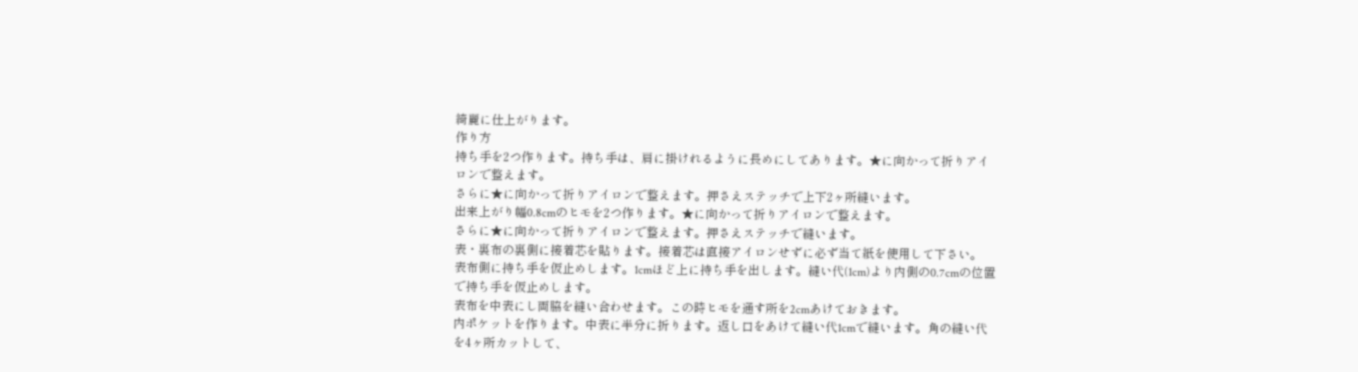綺麗に仕上がります。
作り方
持ち手を2つ作ります。持ち手は、肩に掛けれるように長めにしてあります。★に向かって折りアイロンで整えます。
さらに★に向かって折りアイロンで整えます。押さえステッチで上下2ヶ所縫います。
出来上がり幅0.8cmのヒモを2つ作ります。★に向かって折りアイロンで整えます。
さらに★に向かって折りアイロンで整えます。押さえステッチで縫います。
表・裏布の裏側に接着芯を貼ります。接着芯は直接アイロンせずに必ず当て紙を使用して下さい。
表布側に持ち手を仮止めします。1cmほど上に持ち手を出します。縫い代(1cm)より内側の0.7cmの位置で持ち手を仮止めします。
表布を中表にし両脇を縫い合わせます。この時ヒモを通す所を2cmあけておきます。
内ポケットを作ります。中表に半分に折ります。返し口をあけて縫い代1cmで縫います。角の縫い代を4ヶ所カットして、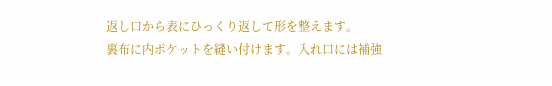返し口から表にひっくり返して形を整えます。
裏布に内ポケットを縫い付けます。入れ口には補強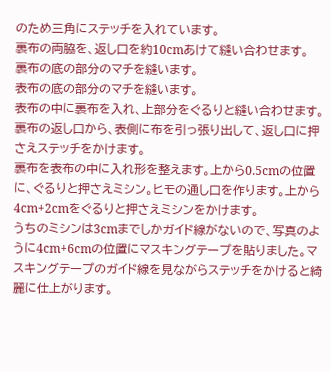のため三角にステッチを入れています。
裏布の両脇を、返し口を約10cmあけて縫い合わせます。
裏布の底の部分のマチを縫います。
表布の底の部分のマチを縫います。
表布の中に裏布を入れ、上部分をぐるりと縫い合わせます。
裏布の返し口から、表側に布を引っ張り出して、返し口に押さえステッチをかけます。
裏布を表布の中に入れ形を整えます。上から0.5cmの位置に、ぐるりと押さえミシン。ヒモの通し口を作ります。上から4cm+2cmをぐるりと押さえミシンをかけます。
うちのミシンは3cmまでしかガイド線がないので、写真のように4cm+6cmの位置にマスキングテープを貼りました。マスキングテープのガイド線を見ながらステッチをかけると綺麗に仕上がります。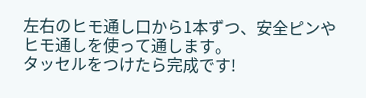左右のヒモ通し口から1本ずつ、安全ピンやヒモ通しを使って通します。
タッセルをつけたら完成です!